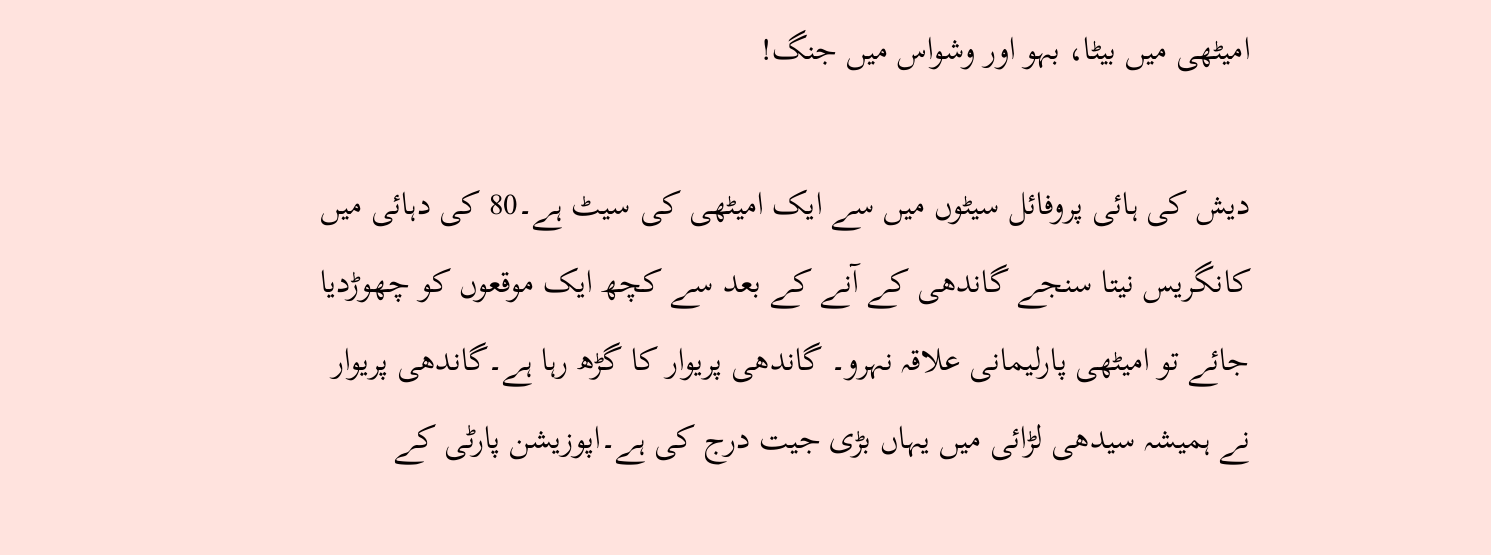امیٹھی میں بیٹا، بہو اور وشواس میں جنگ!

دیش کی ہائی پروفائل سیٹوں میں سے ایک امیٹھی کی سیٹ ہے۔80 کی دہائی میں کانگریس نیتا سنجے گاندھی کے آنے کے بعد سے کچھ ایک موقعوں کو چھوڑدیا جائے تو امیٹھی پارلیمانی علاقہ نہرو۔ گاندھی پریوار کا گڑھ رہا ہے۔گاندھی پریوار نے ہمیشہ سیدھی لڑائی میں یہاں بڑی جیت درج کی ہے۔اپوزیشن پارٹی کے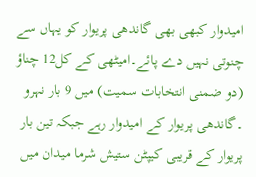امیدوار کبھی بھی گاندھی پریوار کو یہاں سے چنوتی نہیں دے پائے۔امیٹھی کے کل12 چناؤ (دو ضمنی انتخابات سمیت) میں 9 بار نہرو ۔گاندھی پریوار کے امیدوار رہے جبکہ تین بار پریوار کے قریبی کیپٹن ستیش شرما میدان میں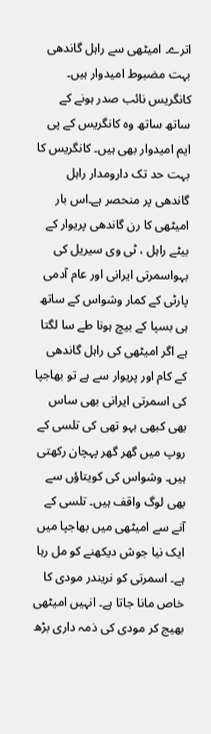اترے۔ امیٹھی سے راہل گاندھی بہت مضبوط امیدوار ہیں۔ کانگریس نائب صدر ہونے کے ساتھ ساتھ وہ کانگریس کے پی ایم امیدوار بھی ہیں۔ کانگریس کا بہت حد تک دارومدار راہل گاندھی پر منحصر ہے۔اس بار امیٹھی کا رن گاندھی پریوار کے بیٹے راہل ، ٹی وی سیریل کی بہواسمرتی ایرانی اور عام آدمی پارٹی کے کمار وشواس کے ساتھ ہی بسپا کے بیچ ہونا طے سا لگتا ہے اگر امیٹھی کی راہل گاندھی کے کام اور پریوار سے ہے تو بھاجپا کی اسمرتی ایرانی بھی ساس بھی کبھی بہو تھی کی تلسی کے روپ میں گھر گھر پہچان رکھتی ہیں۔ وشواس کی کویتاؤں سے بھی لوگ واقف ہیں۔ تلسی کے آنے سے امیٹھی میں بھاجپا میں ایک نیا جوش دیکھنے کو مل رہا ہے۔ اسمرتی کو نریندر مودی کا خاص مانا جاتا ہے۔ انہیں امیٹھی بھیج کر مودی کی ذمہ داری بڑھ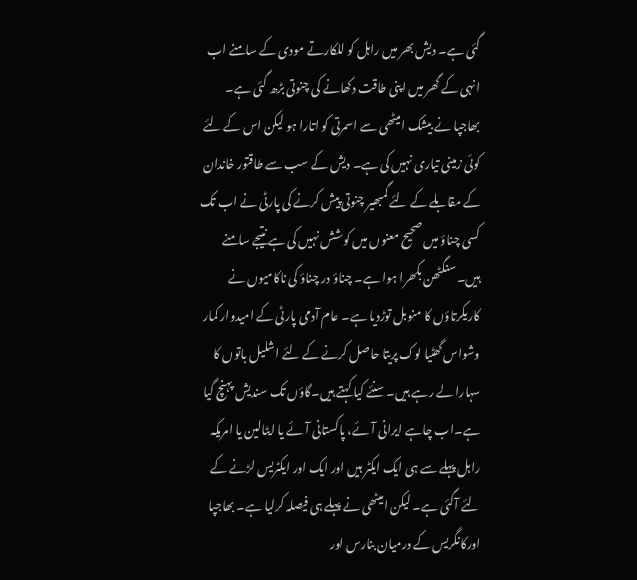گئی ہے۔ دیش بھر میں راہل کو للکارتے مودی کے سامنے اب انہی کے گھر میں اپنی طاقت دکھانے کی چنوتی بڑھ گئی ہے۔ بھاجپا نے بیشک امیٹھی سے اسمرتی کو اتارا ہو لیکن اس کے لئے کوئی زمینی تیاری نہیں کی ہے۔ دیش کے سب سے طاقتور خاندان کے مقابلے کے لئے گمبھیر چنوتی پیش کرنے کی پارٹی نے اب تک کسی چناؤ میں صحیح معنوں میں کوشش نہیں کی ہے نتیجے سامنے ہیں۔سنگٹھن بکھرا ہوا ہے۔ چناؤ در چناؤ کی ناکامیوں نے کاریکرتاؤں کا منوبل توڑدیا ہے۔ عام آدمی پارٹی کے امیدوار کمار وشواس گھٹیا لوک پریتا حاصل کرنے کے لئے اشلیل باتوں کا سہارا لے رہے ہیں۔ سنئے کیا کہتے ہیں۔گاؤں تک سندیش پہنچ گیا ہے۔اب چاہے ایرانی آئے، پاکستانی آئے یا ایٹالین یا امریکہ راہل پہلے سے ہی ایک ایکٹر ہیں اور ایک اور ایکٹریس لڑنے کے لئے آگئی ہے۔ لیکن امیٹھی نے پہلے ہی فیصلہ کرلیا ہے۔ بھاجپا اورکانگریس کے درمیان بنارس اور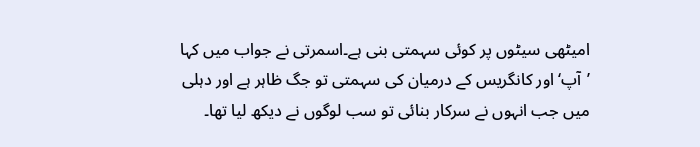امیٹھی سیٹوں پر کوئی سہمتی بنی ہے۔اسمرتی نے جواب میں کہا ’آپ‘ اور کانگریس کے درمیان کی سہمتی تو جگ ظاہر ہے اور دہلی میں جب انہوں نے سرکار بنائی تو سب لوگوں نے دیکھ لیا تھا۔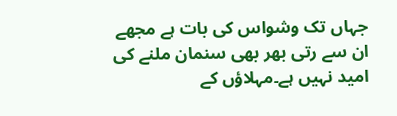جہاں تک وشواس کی بات ہے مجھے ان سے رتی بھر بھی سنمان ملنے کی امید نہیں ہے۔مہلاؤں کے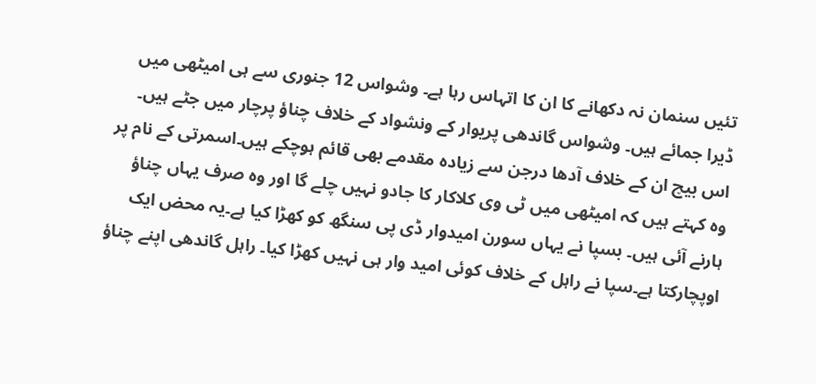تئیں سنمان نہ دکھانے کا ان کا اتہاس رہا ہے۔ وشواس 12 جنوری سے ہی امیٹھی میں ڈیرا جمائے ہیں۔ وشواس گاندھی پریوار کے ونشواد کے خلاف چناؤ پرچار میں جٹے ہیں۔ اس بیچ ان کے خلاف آدھا درجن سے زیادہ مقدمے بھی قائم ہوچکے ہیں۔اسمرتی کے نام پر وہ کہتے ہیں کہ امیٹھی میں ٹی وی کلاکار کا جادو نہیں چلے گا اور وہ صرف یہاں چناؤ ہارنے آئی ہیں۔ بسپا نے یہاں سورن امیدوار ڈی پی سنگھ کو کھڑا کیا ہے۔یہ محض ایک اوپچارکتا ہے۔سپا نے راہل کے خلاف کوئی امید وار ہی نہیں کھڑا کیا۔ راہل گاندھی اپنے چناؤ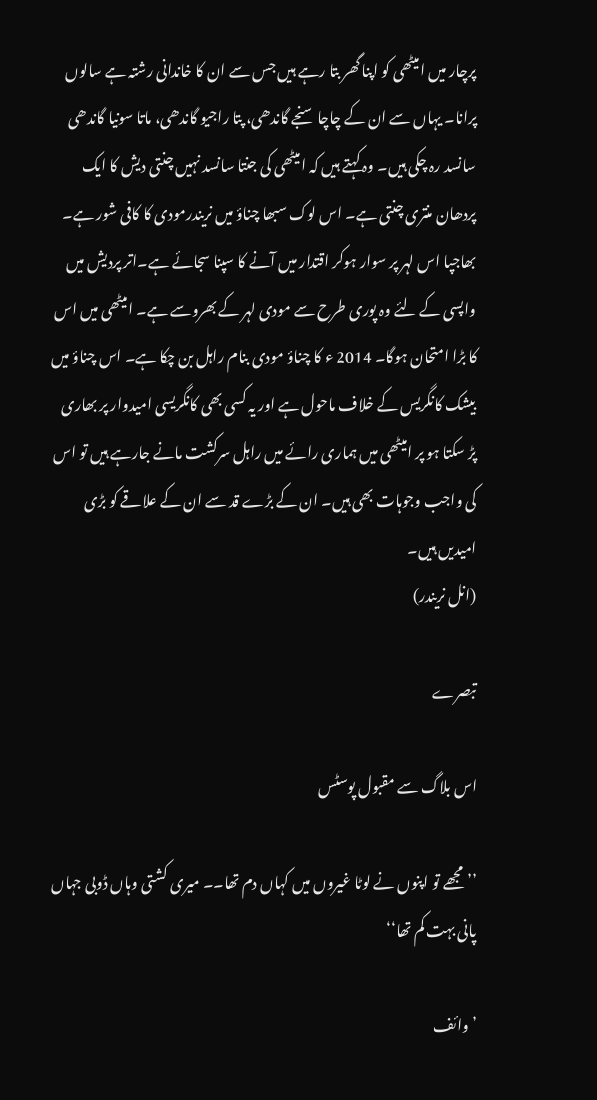پرچار میں امیٹھی کو اپنا گھر بتا رہے ہیں جس سے ان کا خاندانی رشتہ ہے سالوں پرانا۔ یہاں سے ان کے چاچا سنجے گاندھی، پتا راجیو گاندھی، ماتا سونیا گاندھی سانسد رہ چکی ہیں۔ وہ کہتے ہیں کہ امیٹھی کی جنتا سانسد نہیں چنتی دیش کا ایک پردھان منتری چنتی ہے۔ اس لوک سبھا چناؤ میں نریندرمودی کا کافی شور ہے۔ بھاجپا اس لہر پر سوار ہوکر اقتدار میں آنے کا سپنا سجائے ہے۔اتر پردیش میں واپسی کے لئے وہ پوری طرح سے مودی لہر کے بھروسے ہے۔ امیٹھی میں اس کا بڑا امتحان ہوگا۔ 2014 ء کا چناؤ مودی بنام راہل بن چکا ہے۔ اس چناؤ میں بیشک کانگریس کے خلاف ماحول ہے اور یہ کسی بھی کانگریسی امیدوار پر بھاری پڑ سکتا ہو پر امیٹھی میں ہماری رائے میں راہل سرکشت مانے جارہے ہیں تو اس کی واجب وجوہات بھی ہیں۔ ان کے بڑے قد سے ان کے علاقے کو بڑی امیدیں ہیں۔
(انل نریندر)

تبصرے

اس بلاگ سے مقبول پوسٹس

’’مجھے تو اپنوں نے لوٹا غیروں میں کہاں دم تھا۔۔ میری کشتی وہاں ڈوبی جہاں پانی بہت کم تھا‘‘

’وائف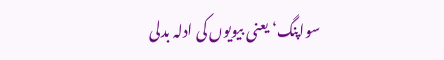سواپنگ‘ یعنی بیویوں کی ادلہ بدلی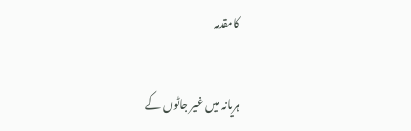کامقدمہ

ہریانہ میں غیر جاٹوں کے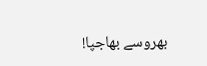بھروسے بھاجپا!